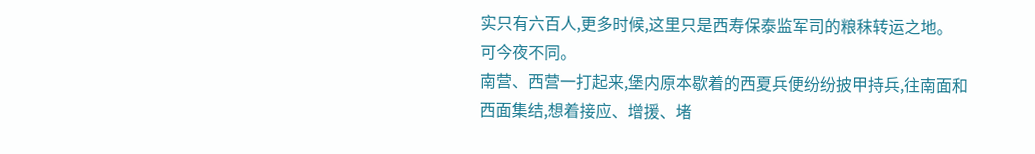实只有六百人,更多时候,这里只是西寿保泰监军司的粮秣转运之地。
可今夜不同。
南营、西营一打起来,堡内原本歇着的西夏兵便纷纷披甲持兵,往南面和西面集结,想着接应、增援、堵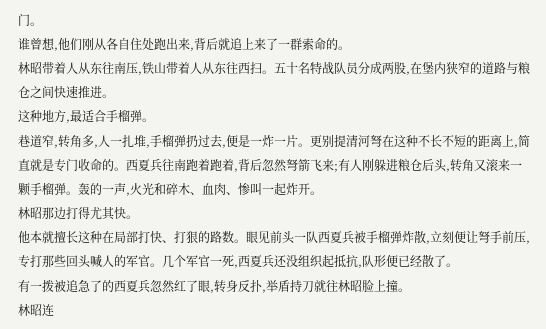门。
谁曾想,他们刚从各自住处跑出来,背后就追上来了一群索命的。
林昭带着人从东往南压,铁山带着人从东往西扫。五十名特战队员分成两股,在堡内狭窄的道路与粮仓之间快速推进。
这种地方,最适合手榴弹。
巷道窄,转角多,人一扎堆,手榴弹扔过去,便是一炸一片。更别提清河弩在这种不长不短的距离上,简直就是专门收命的。西夏兵往南跑着跑着,背后忽然弩箭飞来;有人刚躲进粮仓后头,转角又滚来一颗手榴弹。轰的一声,火光和碎木、血肉、惨叫一起炸开。
林昭那边打得尤其快。
他本就擅长这种在局部打快、打狠的路数。眼见前头一队西夏兵被手榴弹炸散,立刻便让弩手前压,专打那些回头喊人的军官。几个军官一死,西夏兵还没组织起抵抗,队形便已经散了。
有一拨被追急了的西夏兵忽然红了眼,转身反扑,举盾持刀就往林昭脸上撞。
林昭连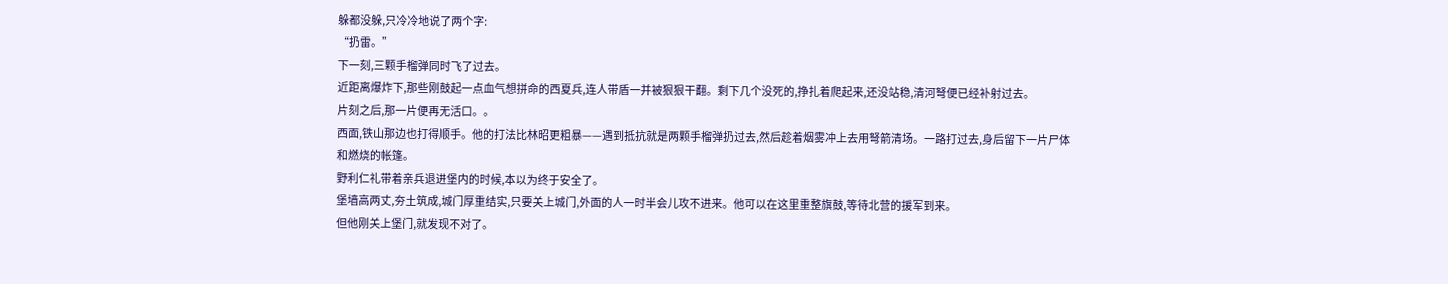躲都没躲,只冷冷地说了两个字:
“扔雷。”
下一刻,三颗手榴弹同时飞了过去。
近距离爆炸下,那些刚鼓起一点血气想拼命的西夏兵,连人带盾一并被狠狠干翻。剩下几个没死的,挣扎着爬起来,还没站稳,清河弩便已经补射过去。
片刻之后,那一片便再无活口。。
西面,铁山那边也打得顺手。他的打法比林昭更粗暴——遇到抵抗就是两颗手榴弹扔过去,然后趁着烟雾冲上去用弩箭清场。一路打过去,身后留下一片尸体和燃烧的帐篷。
野利仁礼带着亲兵退进堡内的时候,本以为终于安全了。
堡墙高两丈,夯土筑成,城门厚重结实,只要关上城门,外面的人一时半会儿攻不进来。他可以在这里重整旗鼓,等待北营的援军到来。
但他刚关上堡门,就发现不对了。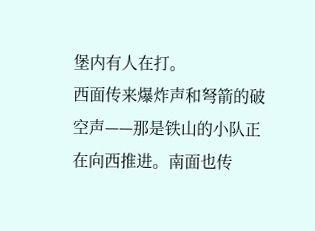堡内有人在打。
西面传来爆炸声和弩箭的破空声——那是铁山的小队正在向西推进。南面也传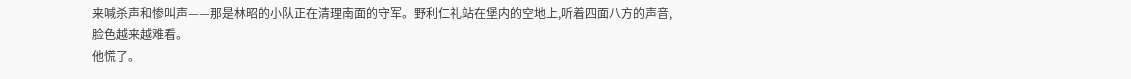来喊杀声和惨叫声——那是林昭的小队正在清理南面的守军。野利仁礼站在堡内的空地上,听着四面八方的声音,脸色越来越难看。
他慌了。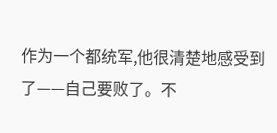作为一个都统军,他很清楚地感受到了——自己要败了。不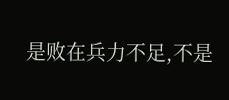是败在兵力不足,不是